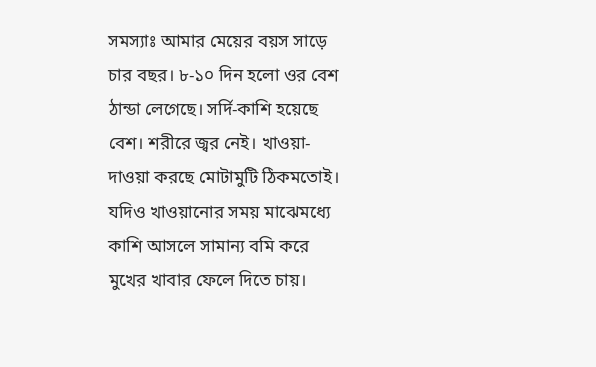সমস্যাঃ আমার মেয়ের বয়স সাড়ে চার বছর। ৮-১০ দিন হলো ওর বেশ ঠান্ডা লেগেছে। সর্দি-কাশি হয়েছে বেশ। শরীরে জ্বর নেই। খাওয়া-দাওয়া করছে মোটামুটি ঠিকমতোই। যদিও খাওয়ানোর সময় মাঝেমধ্যে কাশি আসলে সামান্য বমি করে মুখের খাবার ফেলে দিতে চায়।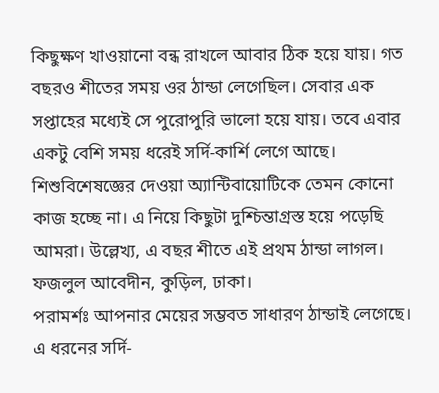কিছুক্ষণ খাওয়ানো বন্ধ রাখলে আবার ঠিক হয়ে যায়। গত বছরও শীতের সময় ওর ঠান্ডা লেগেছিল। সেবার এক সপ্তাহের মধ্যেই সে পুরোপুরি ভালো হয়ে যায়। তবে এবার একটু বেশি সময় ধরেই সর্দি-কার্শি লেগে আছে। শিশুবিশেষজ্ঞের দেওয়া অ্যান্টিবায়োটিকে তেমন কোনো কাজ হচ্ছে না। এ নিয়ে কিছুটা দুশ্চিন্তাগ্রস্ত হয়ে পড়েছি আমরা। উল্লেখ্য, এ বছর শীতে এই প্রথম ঠান্ডা লাগল।
ফজলুল আবেদীন, কুড়িল, ঢাকা।
পরামর্শঃ আপনার মেয়ের সম্ভবত সাধারণ ঠান্ডাই লেগেছে। এ ধরনের সর্দি-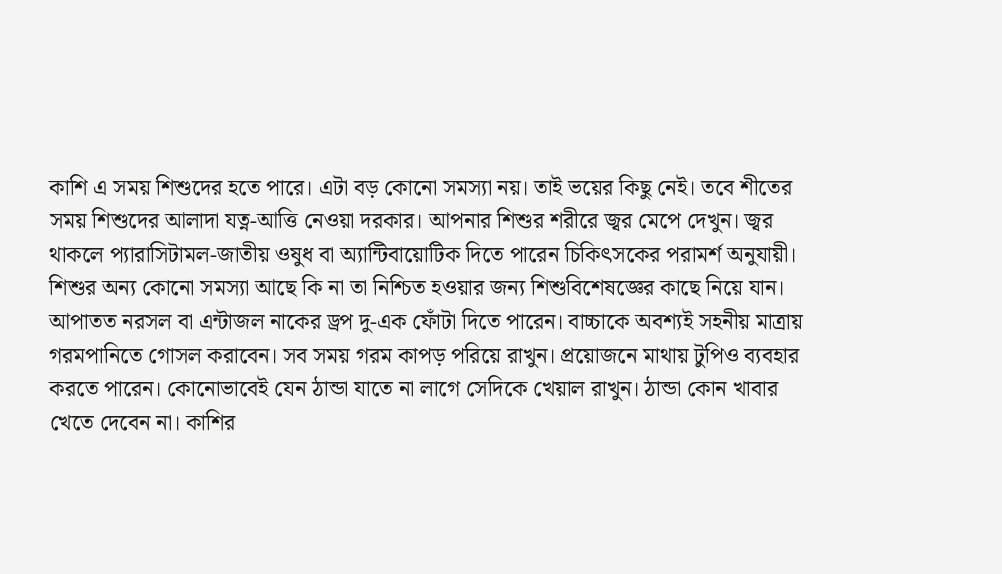কাশি এ সময় শিশুদের হতে পারে। এটা বড় কোনো সমস্যা নয়। তাই ভয়ের কিছু নেই। তবে শীতের সময় শিশুদের আলাদা যত্ন-আত্তি নেওয়া দরকার। আপনার শিশুর শরীরে জ্বর মেপে দেখুন। জ্বর থাকলে প্যারাসিটামল-জাতীয় ওষুধ বা অ্যান্টিবায়োটিক দিতে পারেন চিকিৎসকের পরামর্শ অনুযায়ী। শিশুর অন্য কোনো সমস্যা আছে কি না তা নিশ্চিত হওয়ার জন্য শিশুবিশেষজ্ঞের কাছে নিয়ে যান। আপাতত নরসল বা এন্টাজল নাকের ড্রপ দু-এক ফোঁটা দিতে পারেন। বাচ্চাকে অবশ্যই সহনীয় মাত্রায় গরমপানিতে গোসল করাবেন। সব সময় গরম কাপড় পরিয়ে রাখুন। প্রয়োজনে মাথায় টুপিও ব্যবহার করতে পারেন। কোনোভাবেই যেন ঠান্ডা যাতে না লাগে সেদিকে খেয়াল রাখুন। ঠান্ডা কোন খাবার খেতে দেবেন না। কাশির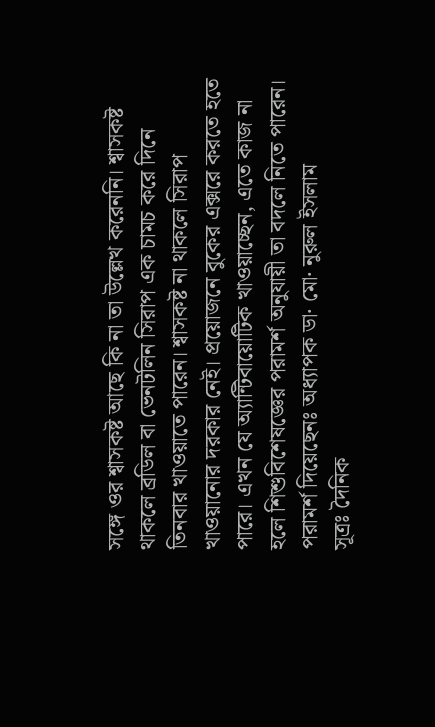সঙ্গে ওর শ্বাসকষ্ট আছে কি না তা উল্লেখ করেননি। শ্বাসকষ্ট থাকলে ব্রডিল বা ভেনটলিন সিরাপ এক চামচ করে দিনে তিনবার খাওয়াতে পারেন। শ্বাসকষ্ট না থাকলে সিরাপ খাওয়ানোর দরকার নেই। প্রয়োজনে বুকের এক্সরে করতে হতে পারে। এখন যে অ্যান্টিবায়োটিক খাওয়াচ্ছেন, এতে কাজ না হলে শিশুবিশেষজ্ঞের পরামর্শ অনুযায়ী তা বদলে নিতে পারেন।
পরামর্শ দিয়েছেনঃ অধ্যাপক ডা· মো· নুরুল ইসলাম
সূত্রঃ দৈনিক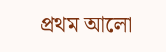প্রথম আলো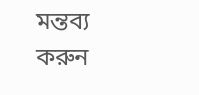মন্তব্য করুন